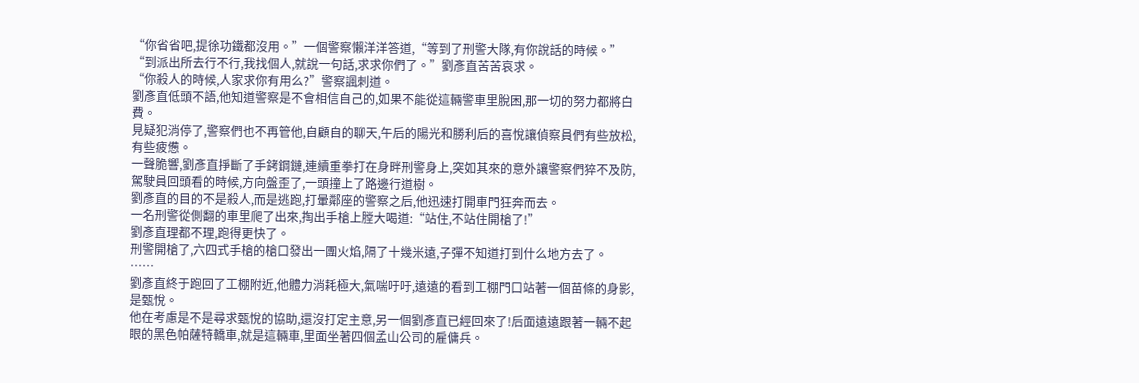“你省省吧,提徐功鐵都沒用。”一個警察懶洋洋答道,“等到了刑警大隊,有你說話的時候。”
“到派出所去行不行,我找個人,就說一句話,求求你們了。”劉彥直苦苦哀求。
“你殺人的時候,人家求你有用么?”警察諷刺道。
劉彥直低頭不語,他知道警察是不會相信自己的,如果不能從這輛警車里脫困,那一切的努力都將白費。
見疑犯消停了,警察們也不再管他,自顧自的聊天,午后的陽光和勝利后的喜悅讓偵察員們有些放松,有些疲憊。
一聲脆響,劉彥直掙斷了手銬鋼鏈,連續重拳打在身畔刑警身上,突如其來的意外讓警察們猝不及防,駕駛員回頭看的時候,方向盤歪了,一頭撞上了路邊行道樹。
劉彥直的目的不是殺人,而是逃跑,打暈鄰座的警察之后,他迅速打開車門狂奔而去。
一名刑警從側翻的車里爬了出來,掏出手槍上膛大喝道:“站住,不站住開槍了!”
劉彥直理都不理,跑得更快了。
刑警開槍了,六四式手槍的槍口發出一團火焰,隔了十幾米遠,子彈不知道打到什么地方去了。
……
劉彥直終于跑回了工棚附近,他體力消耗極大,氣喘吁吁,遠遠的看到工棚門口站著一個苗條的身影,是甄悅。
他在考慮是不是尋求甄悅的協助,還沒打定主意,另一個劉彥直已經回來了!后面遠遠跟著一輛不起眼的黑色帕薩特轎車,就是這輛車,里面坐著四個孟山公司的雇傭兵。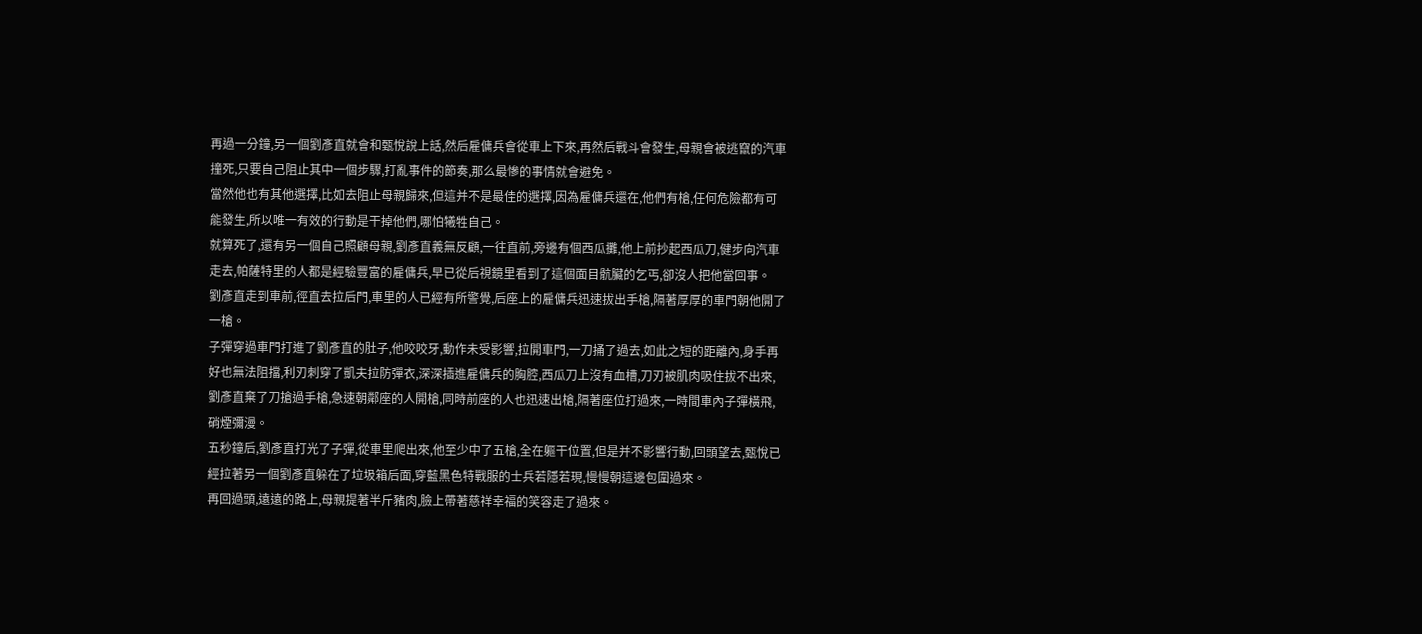再過一分鐘,另一個劉彥直就會和甄悅說上話,然后雇傭兵會從車上下來,再然后戰斗會發生,母親會被逃竄的汽車撞死,只要自己阻止其中一個步驟,打亂事件的節奏,那么最慘的事情就會避免。
當然他也有其他選擇,比如去阻止母親歸來,但這并不是最佳的選擇,因為雇傭兵還在,他們有槍,任何危險都有可能發生,所以唯一有效的行動是干掉他們,哪怕犧牲自己。
就算死了,還有另一個自己照顧母親,劉彥直義無反顧,一往直前,旁邊有個西瓜攤,他上前抄起西瓜刀,健步向汽車走去,帕薩特里的人都是經驗豐富的雇傭兵,早已從后視鏡里看到了這個面目骯臟的乞丐,卻沒人把他當回事。
劉彥直走到車前,徑直去拉后門,車里的人已經有所警覺,后座上的雇傭兵迅速拔出手槍,隔著厚厚的車門朝他開了一槍。
子彈穿過車門打進了劉彥直的肚子,他咬咬牙,動作未受影響,拉開車門,一刀捅了過去,如此之短的距離內,身手再好也無法阻擋,利刃刺穿了凱夫拉防彈衣,深深插進雇傭兵的胸腔,西瓜刀上沒有血槽,刀刃被肌肉吸住拔不出來,劉彥直棄了刀搶過手槍,急速朝鄰座的人開槍,同時前座的人也迅速出槍,隔著座位打過來,一時間車內子彈橫飛,硝煙彌漫。
五秒鐘后,劉彥直打光了子彈,從車里爬出來,他至少中了五槍,全在軀干位置,但是并不影響行動,回頭望去,甄悅已經拉著另一個劉彥直躲在了垃圾箱后面,穿藍黑色特戰服的士兵若隱若現,慢慢朝這邊包圍過來。
再回過頭,遠遠的路上,母親提著半斤豬肉,臉上帶著慈祥幸福的笑容走了過來。